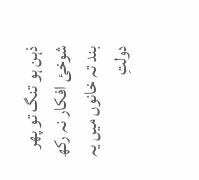ذہن ہو تنگ تو پھر شوخئ افکار نہ رکھ
بند تہ خانوں میں یہ دولتِ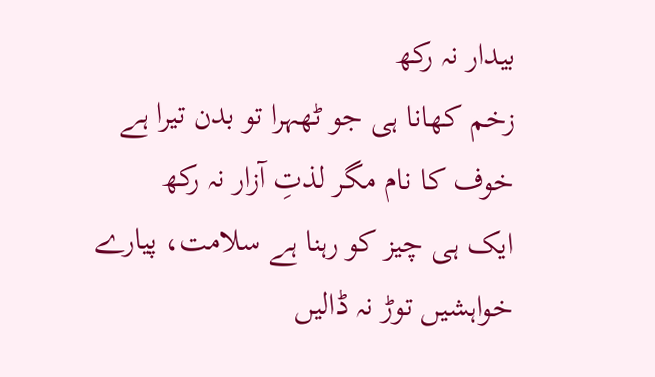بیدار نہ رکھ
زخم کھانا ہی جو ٹھہرا تو بدن تیرا ہے
خوف کا نام مگر لذتِ آزار نہ رکھ
ایک ہی چیز کو رہنا ہے سلامت، پیارے
خواہشیں توڑ نہ ڈالیں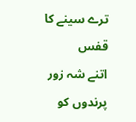ترے سینے کا قفس
اتنے شہ زور پرندوں کو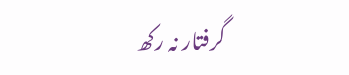گرفتار نہ رکھ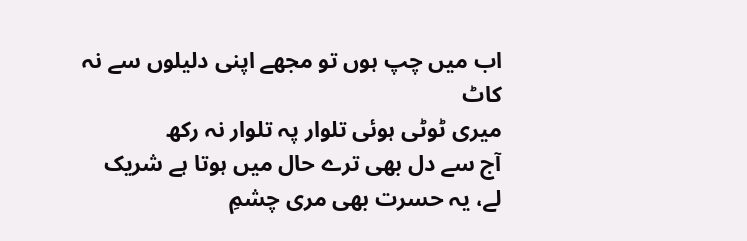اب میں چپ ہوں تو مجھے اپنی دلیلوں سے نہ کاٹ
میری ٹوٹی ہوئی تلوار پہ تلوار نہ رکھ
آج سے دل بھی ترے حال میں ہوتا ہے شریک
لے، یہ حسرت بھی مری چشمِ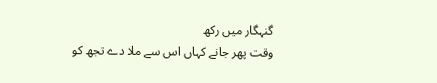گنہگار میں رکھ
وقت پھر جانے کہاں اس سے ملا دے تجھ کو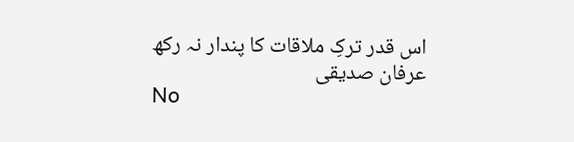اس قدر ترکِ ملاقات کا پندار نہ رکھ
عرفان صدیقی
No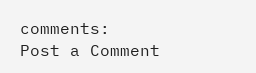comments:
Post a Comment